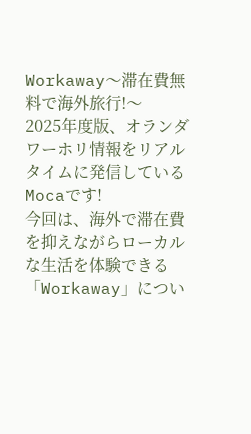Workaway〜滞在費無料で海外旅行!〜
2025年度版、オランダワーホリ情報をリアルタイムに発信しているMocaです!
今回は、海外で滞在費を抑えながらローカルな生活を体験できる「Workaway」につい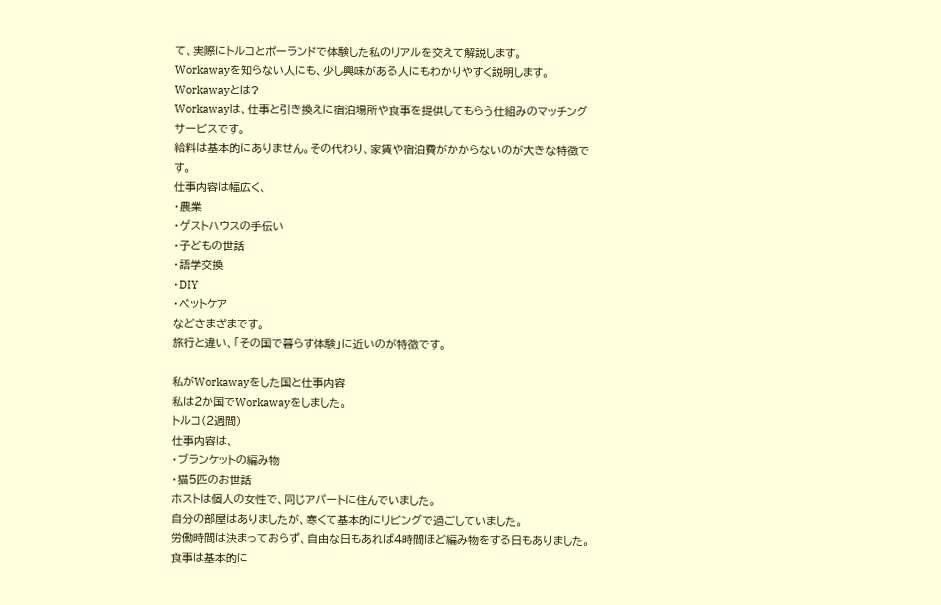て、実際にトルコとポーランドで体験した私のリアルを交えて解説します。
Workawayを知らない人にも、少し興味がある人にもわかりやすく説明します。
Workawayとは?
Workawayは、仕事と引き換えに宿泊場所や食事を提供してもらう仕組みのマッチングサービスです。
給料は基本的にありません。その代わり、家賃や宿泊費がかからないのが大きな特徴です。
仕事内容は幅広く、
・農業
・ゲストハウスの手伝い
・子どもの世話
・語学交換
・DIY
・ペットケア
などさまざまです。
旅行と違い、「その国で暮らす体験」に近いのが特徴です。

私がWorkawayをした国と仕事内容
私は2か国でWorkawayをしました。
トルコ(2週間)
仕事内容は、
・ブランケットの編み物
・猫5匹のお世話
ホストは個人の女性で、同じアパートに住んでいました。
自分の部屋はありましたが、寒くて基本的にリビングで過ごしていました。
労働時間は決まっておらず、自由な日もあれば4時間ほど編み物をする日もありました。
食事は基本的に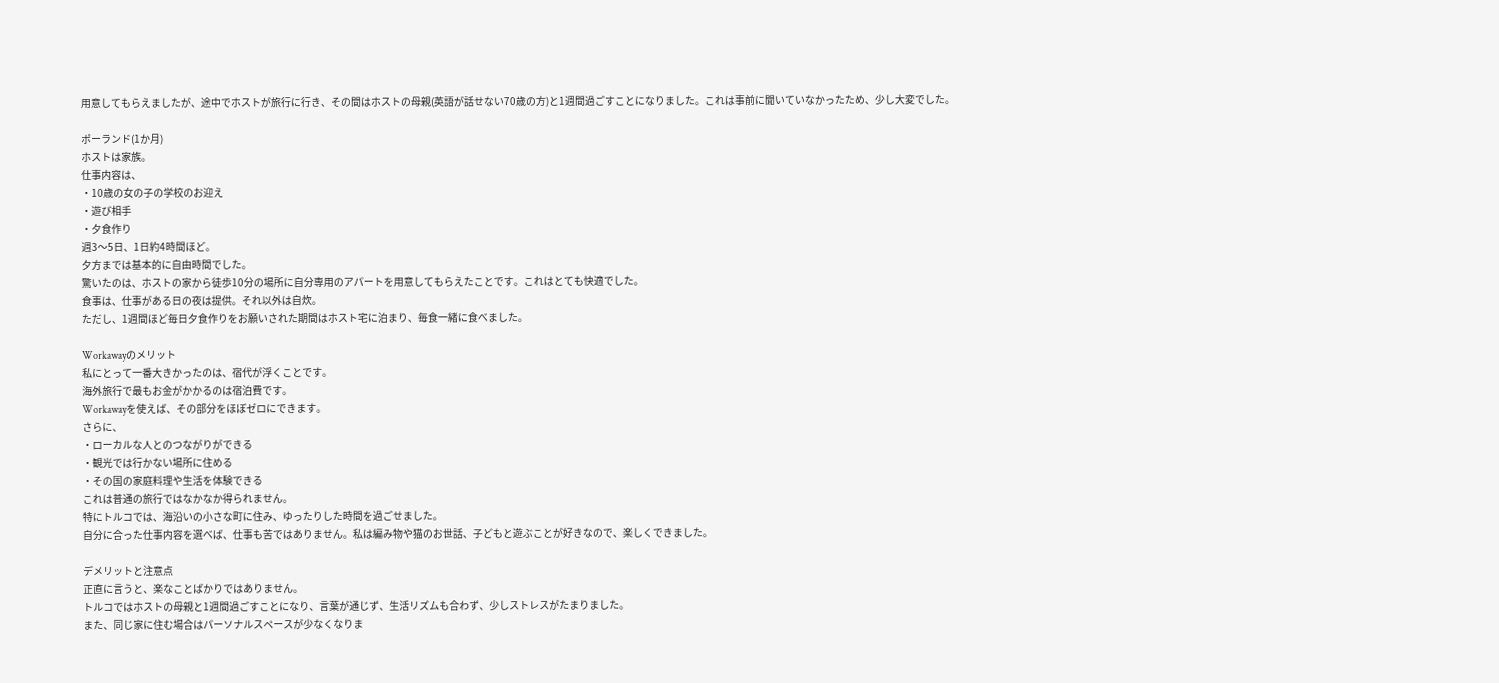用意してもらえましたが、途中でホストが旅行に行き、その間はホストの母親(英語が話せない70歳の方)と1週間過ごすことになりました。これは事前に聞いていなかったため、少し大変でした。

ポーランド(1か月)
ホストは家族。
仕事内容は、
・10歳の女の子の学校のお迎え
・遊び相手
・夕食作り
週3〜5日、1日約4時間ほど。
夕方までは基本的に自由時間でした。
驚いたのは、ホストの家から徒歩10分の場所に自分専用のアパートを用意してもらえたことです。これはとても快適でした。
食事は、仕事がある日の夜は提供。それ以外は自炊。
ただし、1週間ほど毎日夕食作りをお願いされた期間はホスト宅に泊まり、毎食一緒に食べました。

Workawayのメリット
私にとって一番大きかったのは、宿代が浮くことです。
海外旅行で最もお金がかかるのは宿泊費です。
Workawayを使えば、その部分をほぼゼロにできます。
さらに、
・ローカルな人とのつながりができる
・観光では行かない場所に住める
・その国の家庭料理や生活を体験できる
これは普通の旅行ではなかなか得られません。
特にトルコでは、海沿いの小さな町に住み、ゆったりした時間を過ごせました。
自分に合った仕事内容を選べば、仕事も苦ではありません。私は編み物や猫のお世話、子どもと遊ぶことが好きなので、楽しくできました。

デメリットと注意点
正直に言うと、楽なことばかりではありません。
トルコではホストの母親と1週間過ごすことになり、言葉が通じず、生活リズムも合わず、少しストレスがたまりました。
また、同じ家に住む場合はパーソナルスペースが少なくなりま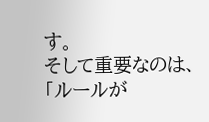す。
そして重要なのは、「ルールが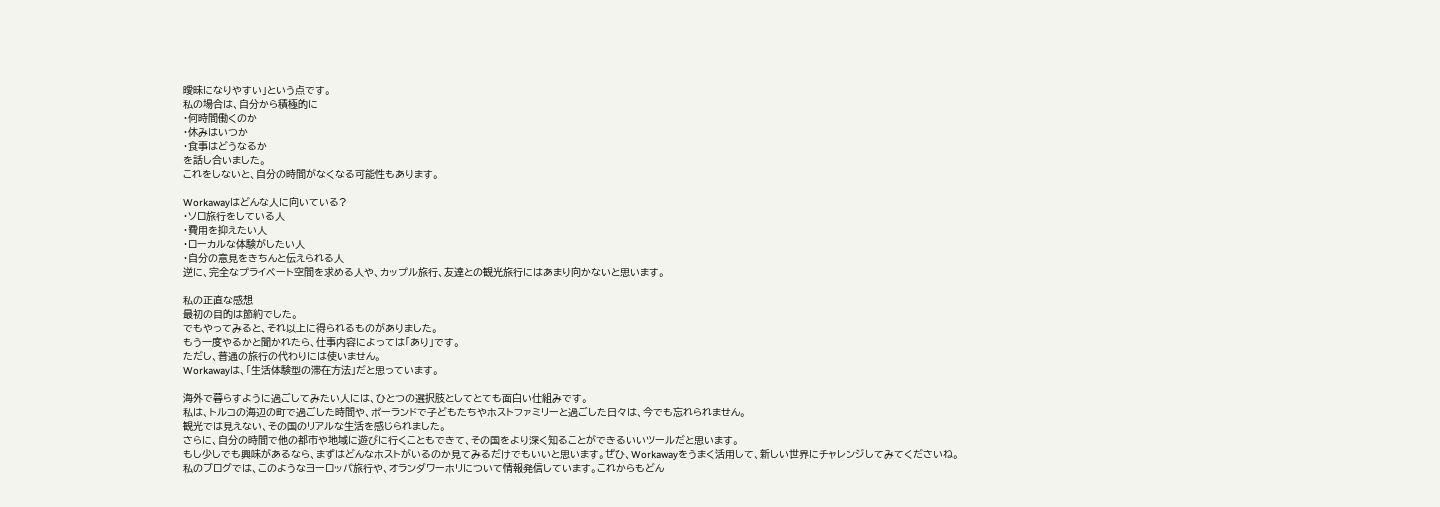曖昧になりやすい」という点です。
私の場合は、自分から積極的に
・何時間働くのか
・休みはいつか
・食事はどうなるか
を話し合いました。
これをしないと、自分の時間がなくなる可能性もあります。

Workawayはどんな人に向いている?
・ソロ旅行をしている人
・費用を抑えたい人
・ローカルな体験がしたい人
・自分の意見をきちんと伝えられる人
逆に、完全なプライベート空間を求める人や、カップル旅行、友達との観光旅行にはあまり向かないと思います。

私の正直な感想
最初の目的は節約でした。
でもやってみると、それ以上に得られるものがありました。
もう一度やるかと聞かれたら、仕事内容によっては「あり」です。
ただし、普通の旅行の代わりには使いません。
Workawayは、「生活体験型の滞在方法」だと思っています。

海外で暮らすように過ごしてみたい人には、ひとつの選択肢としてとても面白い仕組みです。
私は、トルコの海辺の町で過ごした時間や、ポーランドで子どもたちやホストファミリーと過ごした日々は、今でも忘れられません。
観光では見えない、その国のリアルな生活を感じられました。
さらに、自分の時間で他の都市や地域に遊びに行くこともできて、その国をより深く知ることができるいいツールだと思います。
もし少しでも興味があるなら、まずはどんなホストがいるのか見てみるだけでもいいと思います。ぜひ、Workawayをうまく活用して、新しい世界にチャレンジしてみてくださいね。
私のブログでは、このようなヨーロッパ旅行や、オランダワーホリについて情報発信しています。これからもどん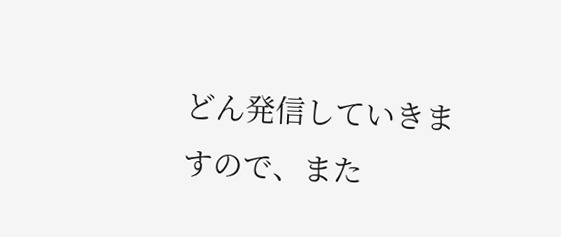どん発信していきますので、また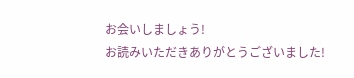お会いしましょう!
お読みいただきありがとうございました!